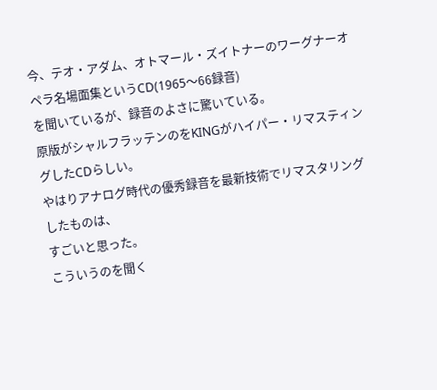今、テオ・アダム、オトマール・ズイトナーのワーグナーオペラ名場面集というCD(1965〜66録音)
を聞いているが、録音のよさに驚いている。
原版がシャルフラッテンのをKINGがハイパー・リマスティングしたCDらしい。
やはりアナログ時代の優秀録音を最新技術でリマスタリングしたものは、
すごいと思った。
こういうのを聞く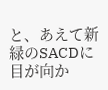と、あえて新緑のSACDに目が向か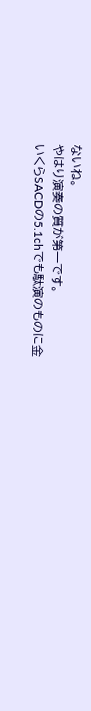ないね。
やはり演奏の質が第一です。
いくらSACDの5.1chでも駄演のものに金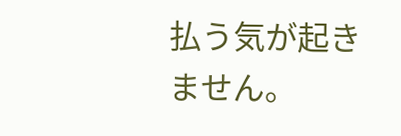払う気が起きません。